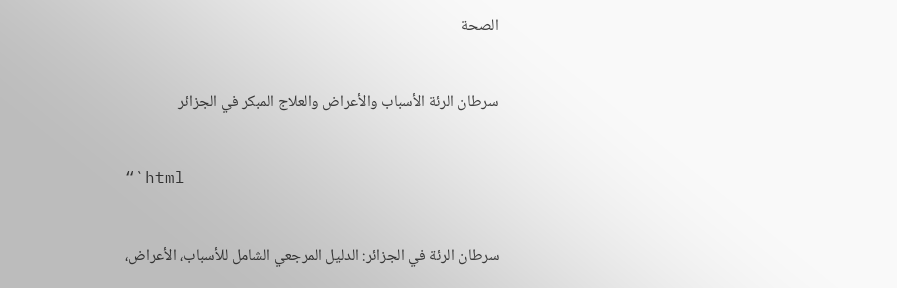الصحة

سرطان الرئة الأسباب والأعراض والعلاج المبكر في الجزائر

“`html

سرطان الرئة في الجزائر: الدليل المرجعي الشامل للأسباب، الأعراض،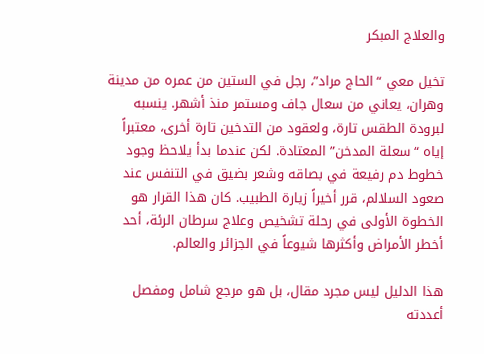والعلاج المبكر

تخيل معي “الحاج مراد”، رجل في الستين من عمره من مدينة وهران، يعاني من سعال جاف ومستمر منذ أشهر. ينسبه لبرودة الطقس تارة، ولعقود من التدخين تارة أخرى، معتبراً إياه “سعلة المدخن” المعتادة. لكن عندما بدأ يلاحظ وجود خطوط دم رفيعة في بصاقه وشعر بضيق في التنفس عند صعود السلالم، قرر أخيراً زيارة الطبيب. كان هذا القرار هو الخطوة الأولى في رحلة تشخيص وعلاج سرطان الرئة، أحد أخطر الأمراض وأكثرها شيوعاً في الجزائر والعالم.

هذا الدليل ليس مجرد مقال، بل هو مرجع شامل ومفصل أعددته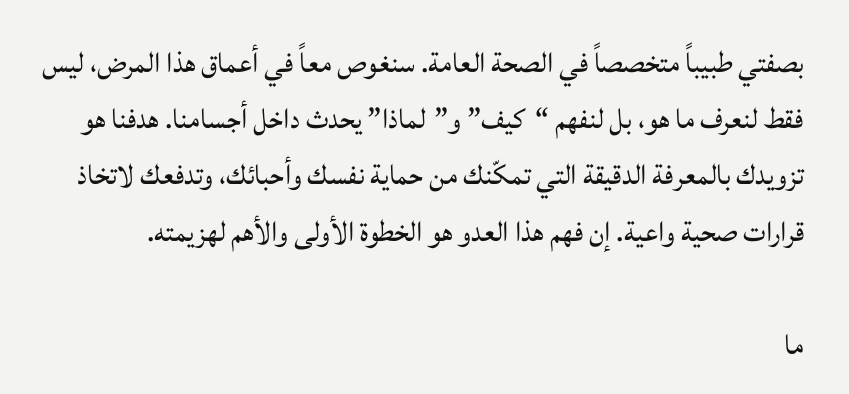بصفتي طبيباً متخصصاً في الصحة العامة. سنغوص معاً في أعماق هذا المرض، ليس فقط لنعرف ما هو، بل لنفهم “كيف” و”لماذا” يحدث داخل أجسامنا. هدفنا هو تزويدك بالمعرفة الدقيقة التي تمكّنك من حماية نفسك وأحبائك، وتدفعك لاتخاذ قرارات صحية واعية. إن فهم هذا العدو هو الخطوة الأولى والأهم لهزيمته.

ما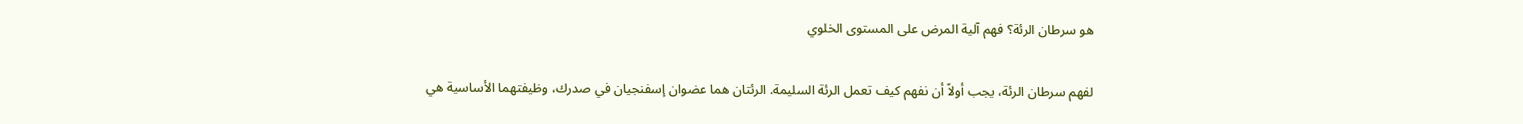هو سرطان الرئة؟ فهم آلية المرض على المستوى الخلوي

لفهم سرطان الرئة، يجب أولاً أن نفهم كيف تعمل الرئة السليمة. الرئتان هما عضوان إسفنجيان في صدرك، وظيفتهما الأساسية هي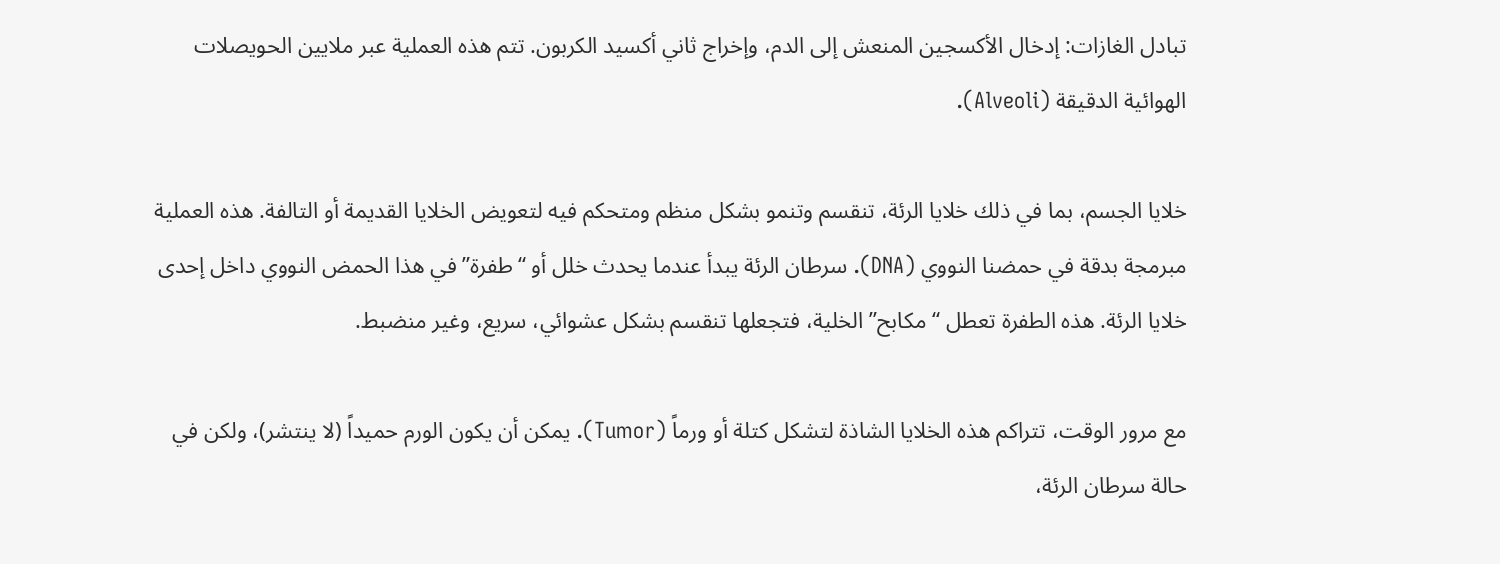تبادل الغازات: إدخال الأكسجين المنعش إلى الدم، وإخراج ثاني أكسيد الكربون. تتم هذه العملية عبر ملايين الحويصلات الهوائية الدقيقة (Alveoli).

خلايا الجسم، بما في ذلك خلايا الرئة، تنقسم وتنمو بشكل منظم ومتحكم فيه لتعويض الخلايا القديمة أو التالفة. هذه العملية مبرمجة بدقة في حمضنا النووي (DNA). سرطان الرئة يبدأ عندما يحدث خلل أو “طفرة” في هذا الحمض النووي داخل إحدى خلايا الرئة. هذه الطفرة تعطل “مكابح” الخلية، فتجعلها تنقسم بشكل عشوائي، سريع، وغير منضبط.

مع مرور الوقت، تتراكم هذه الخلايا الشاذة لتشكل كتلة أو ورماً (Tumor). يمكن أن يكون الورم حميداً (لا ينتشر)، ولكن في حالة سرطان الرئة،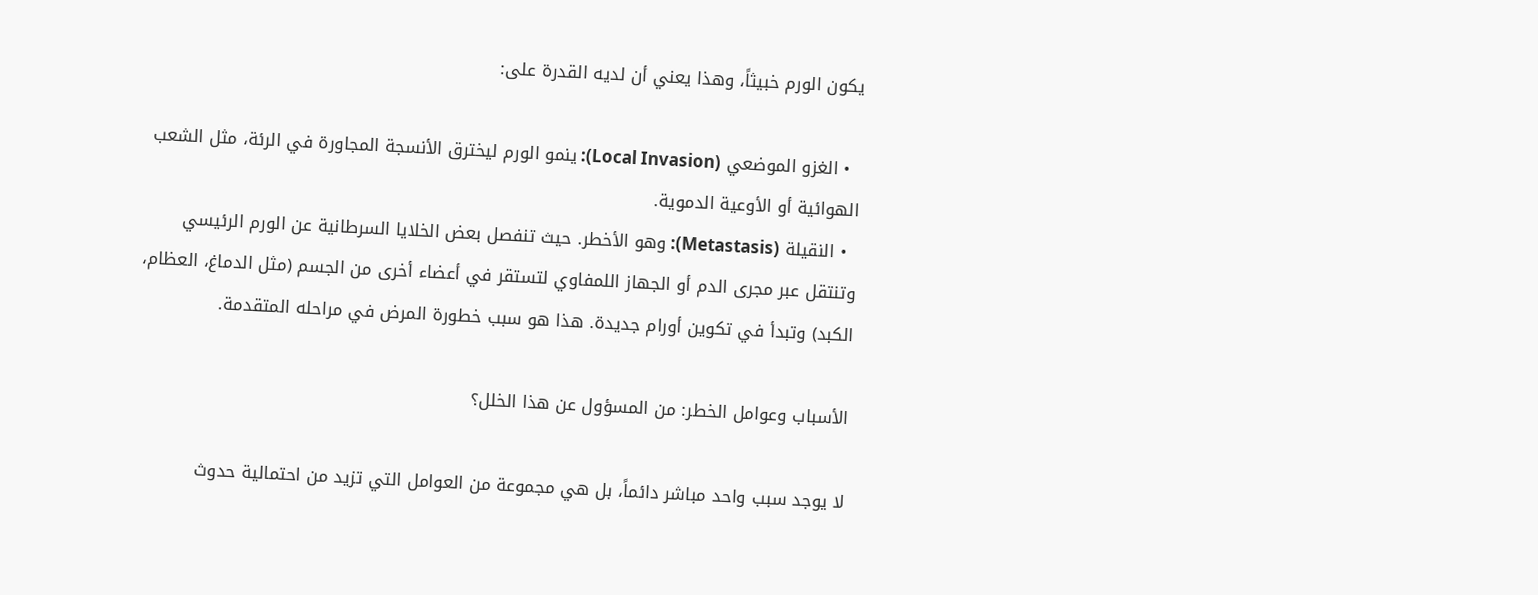يكون الورم خبيثاً، وهذا يعني أن لديه القدرة على:

  • الغزو الموضعي (Local Invasion): ينمو الورم ليخترق الأنسجة المجاورة في الرئة، مثل الشعب الهوائية أو الأوعية الدموية.
  • النقيلة (Metastasis): وهو الأخطر. حيث تنفصل بعض الخلايا السرطانية عن الورم الرئيسي وتنتقل عبر مجرى الدم أو الجهاز اللمفاوي لتستقر في أعضاء أخرى من الجسم (مثل الدماغ، العظام، الكبد) وتبدأ في تكوين أورام جديدة. هذا هو سبب خطورة المرض في مراحله المتقدمة.

الأسباب وعوامل الخطر: من المسؤول عن هذا الخلل؟

لا يوجد سبب واحد مباشر دائماً، بل هي مجموعة من العوامل التي تزيد من احتمالية حدوث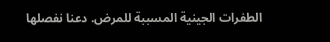الطفرات الجينية المسببة للمرض. دعنا نفصلها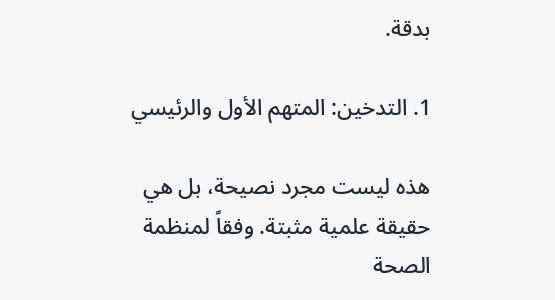بدقة.

1. التدخين: المتهم الأول والرئيسي

هذه ليست مجرد نصيحة، بل هي حقيقة علمية مثبتة. وفقاً لمنظمة الصحة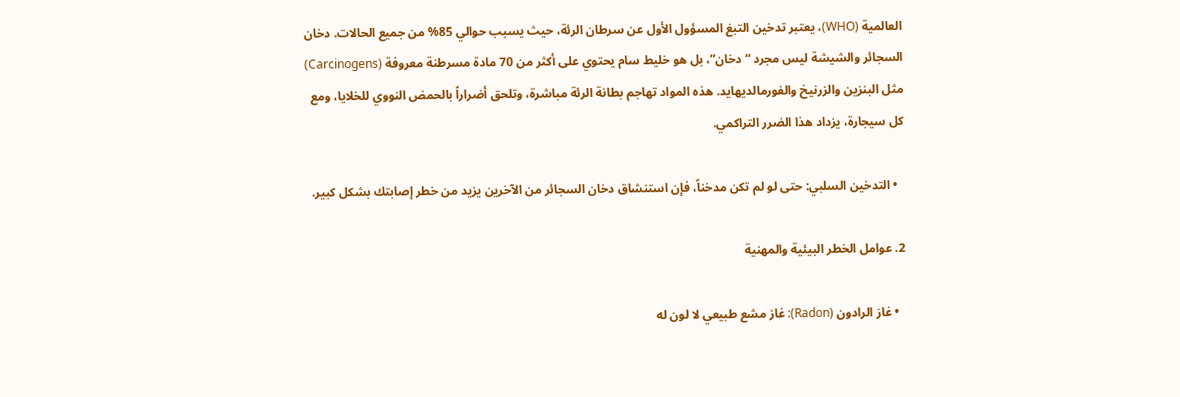العالمية (WHO)، يعتبر تدخين التبغ المسؤول الأول عن سرطان الرئة، حيث يسبب حوالي 85% من جميع الحالات. دخان السجائر والشيشة ليس مجرد “دخان”، بل هو خليط سام يحتوي على أكثر من 70 مادة مسرطنة معروفة (Carcinogens) مثل البنزين والزرنيخ والفورمالديهايد. هذه المواد تهاجم بطانة الرئة مباشرة، وتلحق أضراراً بالحمض النووي للخلايا، ومع كل سيجارة، يزداد هذا الضرر التراكمي.

  • التدخين السلبي: حتى لو لم تكن مدخناً، فإن استنشاق دخان السجائر من الآخرين يزيد من خطر إصابتك بشكل كبير.

2. عوامل الخطر البيئية والمهنية

  • غاز الرادون (Radon): غاز مشع طبيعي لا لون له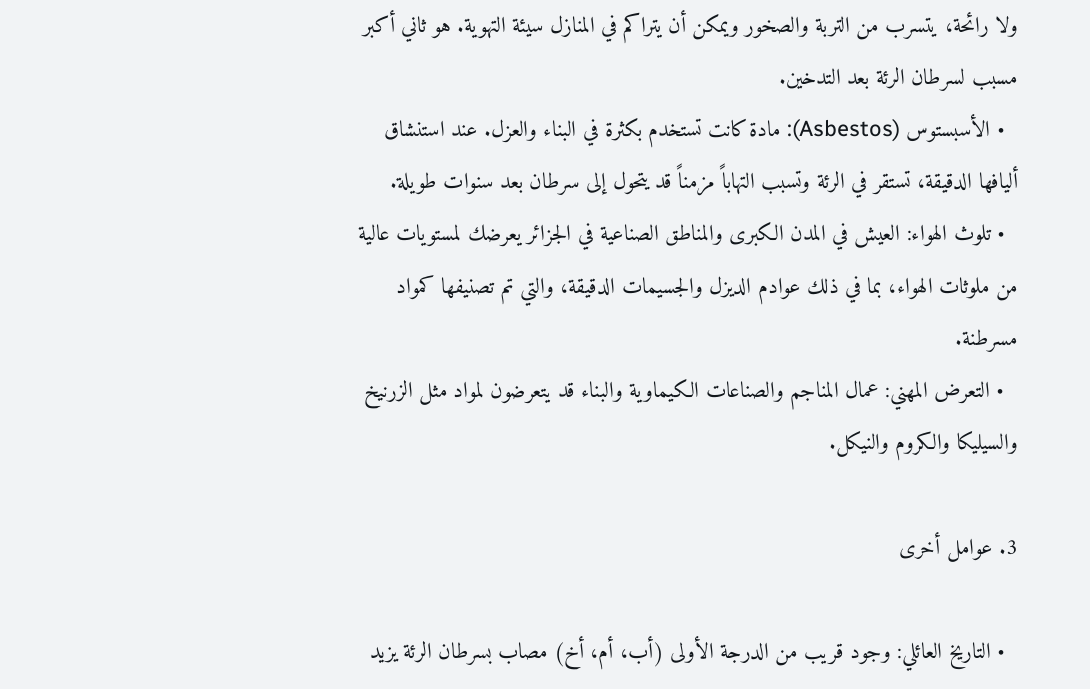ولا رائحة، يتسرب من التربة والصخور ويمكن أن يتراكم في المنازل سيئة التهوية. هو ثاني أكبر مسبب لسرطان الرئة بعد التدخين.
  • الأسبستوس (Asbestos): مادة كانت تستخدم بكثرة في البناء والعزل. عند استنشاق أليافها الدقيقة، تستقر في الرئة وتسبب التهاباً مزمناً قد يتحول إلى سرطان بعد سنوات طويلة.
  • تلوث الهواء: العيش في المدن الكبرى والمناطق الصناعية في الجزائر يعرضك لمستويات عالية من ملوثات الهواء، بما في ذلك عوادم الديزل والجسيمات الدقيقة، والتي تم تصنيفها كمواد مسرطنة.
  • التعرض المهني: عمال المناجم والصناعات الكيماوية والبناء قد يتعرضون لمواد مثل الزرنيخ والسيليكا والكروم والنيكل.

3. عوامل أخرى

  • التاريخ العائلي: وجود قريب من الدرجة الأولى (أب، أم، أخ) مصاب بسرطان الرئة يزيد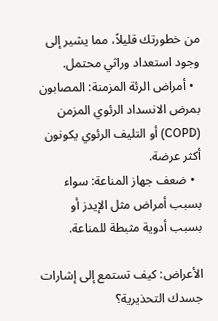من خطورتك قليلاً، مما يشير إلى وجود استعداد وراثي محتمل.
  • أمراض الرئة المزمنة: المصابون بمرض الانسداد الرئوي المزمن (COPD) أو التليف الرئوي يكونون أكثر عرضة.
  • ضعف جهاز المناعة: سواء بسبب أمراض مثل الإيدز أو بسبب أدوية مثبطة للمناعة.

الأعراض: كيف تستمع إلى إشارات جسدك التحذيرية؟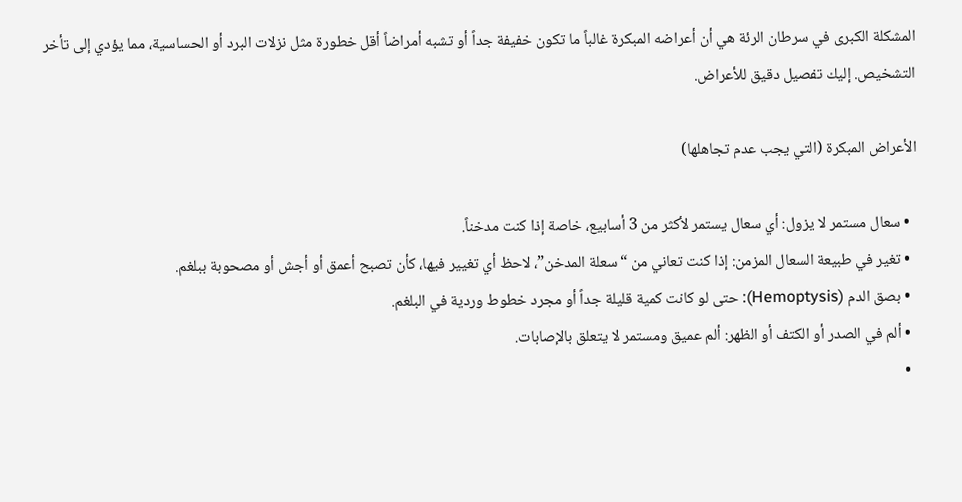المشكلة الكبرى في سرطان الرئة هي أن أعراضه المبكرة غالباً ما تكون خفيفة جداً أو تشبه أمراضاً أقل خطورة مثل نزلات البرد أو الحساسية، مما يؤدي إلى تأخر التشخيص. إليك تفصيل دقيق للأعراض.

الأعراض المبكرة (التي يجب عدم تجاهلها)

  • سعال مستمر لا يزول: أي سعال يستمر لأكثر من 3 أسابيع، خاصة إذا كنت مدخناً.
  • تغير في طبيعة السعال المزمن: إذا كنت تعاني من “سعلة المدخن”، لاحظ أي تغيير فيها، كأن تصبح أعمق أو أجش أو مصحوبة ببلغم.
  • بصق الدم (Hemoptysis): حتى لو كانت كمية قليلة جداً أو مجرد خطوط وردية في البلغم.
  • ألم في الصدر أو الكتف أو الظهر: ألم عميق ومستمر لا يتعلق بالإصابات.
  •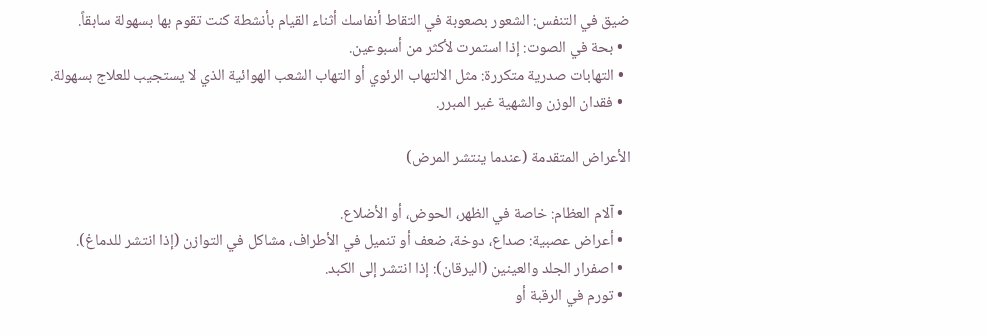ضيق في التنفس: الشعور بصعوبة في التقاط أنفاسك أثناء القيام بأنشطة كنت تقوم بها بسهولة سابقاً.
  • بحة في الصوت: إذا استمرت لأكثر من أسبوعين.
  • التهابات صدرية متكررة: مثل الالتهاب الرئوي أو التهاب الشعب الهوائية الذي لا يستجيب للعلاج بسهولة.
  • فقدان الوزن والشهية غير المبرر.

الأعراض المتقدمة (عندما ينتشر المرض)

  • آلام العظام: خاصة في الظهر، الحوض، أو الأضلاع.
  • أعراض عصبية: صداع، دوخة، ضعف أو تنميل في الأطراف، مشاكل في التوازن (إذا انتشر للدماغ).
  • اصفرار الجلد والعينين (اليرقان): إذا انتشر إلى الكبد.
  • تورم في الرقبة أو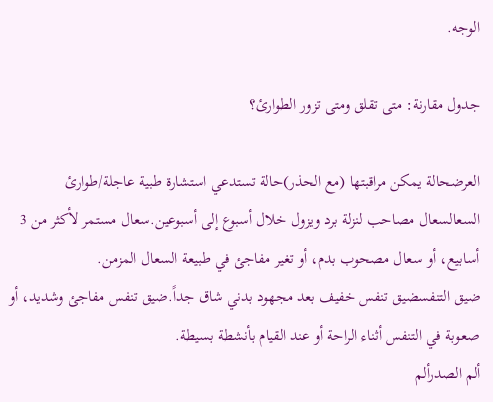الوجه.

جدول مقارنة: متى تقلق ومتى تزور الطوارئ؟

العرضحالة يمكن مراقبتها (مع الحذر)حالة تستدعي استشارة طبية عاجلة/طوارئ
السعالسعال مصاحب لنزلة برد ويزول خلال أسبوع إلى أسبوعين.سعال مستمر لأكثر من 3 أسابيع، أو سعال مصحوب بدم، أو تغير مفاجئ في طبيعة السعال المزمن.
ضيق التنفسضيق تنفس خفيف بعد مجهود بدني شاق جداً.ضيق تنفس مفاجئ وشديد، أو صعوبة في التنفس أثناء الراحة أو عند القيام بأنشطة بسيطة.
ألم الصدرألم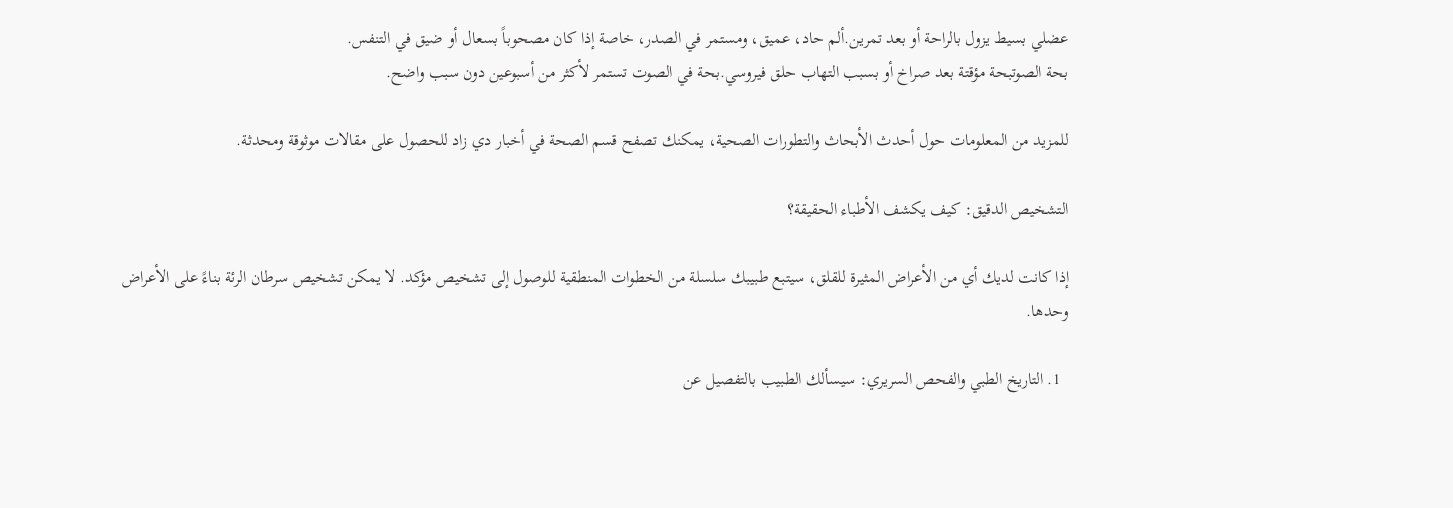عضلي بسيط يزول بالراحة أو بعد تمرين.ألم حاد، عميق، ومستمر في الصدر، خاصة إذا كان مصحوباً بسعال أو ضيق في التنفس.
بحة الصوتبحة مؤقتة بعد صراخ أو بسبب التهاب حلق فيروسي.بحة في الصوت تستمر لأكثر من أسبوعين دون سبب واضح.

للمزيد من المعلومات حول أحدث الأبحاث والتطورات الصحية، يمكنك تصفح قسم الصحة في أخبار دي زاد للحصول على مقالات موثوقة ومحدثة.

التشخيص الدقيق: كيف يكشف الأطباء الحقيقة؟

إذا كانت لديك أي من الأعراض المثيرة للقلق، سيتبع طبيبك سلسلة من الخطوات المنطقية للوصول إلى تشخيص مؤكد. لا يمكن تشخيص سرطان الرئة بناءً على الأعراض وحدها.

  1. التاريخ الطبي والفحص السريري: سيسألك الطبيب بالتفصيل عن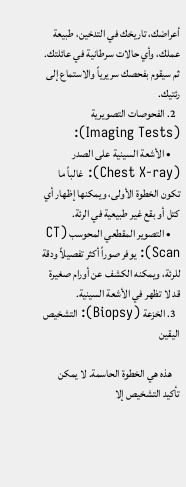أعراضك، تاريخك في التدخين، طبيعة عملك، وأي حالات سرطانية في عائلتك. ثم سيقوم بفحصك سريرياً والاستماع إلى رئتيك.
  2. الفحوصات التصويرية (Imaging Tests):
    • الأشعة السينية على الصدر (Chest X-ray): غالباً ما تكون الخطوة الأولى، ويمكنها إظهار أي كتل أو بقع غير طبيعية في الرئة.
    • التصوير المقطعي المحوسب (CT Scan): يوفر صوراً أكثر تفصيلاً ودقة للرئة، ويمكنه الكشف عن أورام صغيرة قد لا تظهر في الأشعة السينية.
  3. الخزعة (Biopsy): التشخيص اليقين

    هذه هي الخطوة الحاسمة. لا يمكن تأكيد التشخيص إلا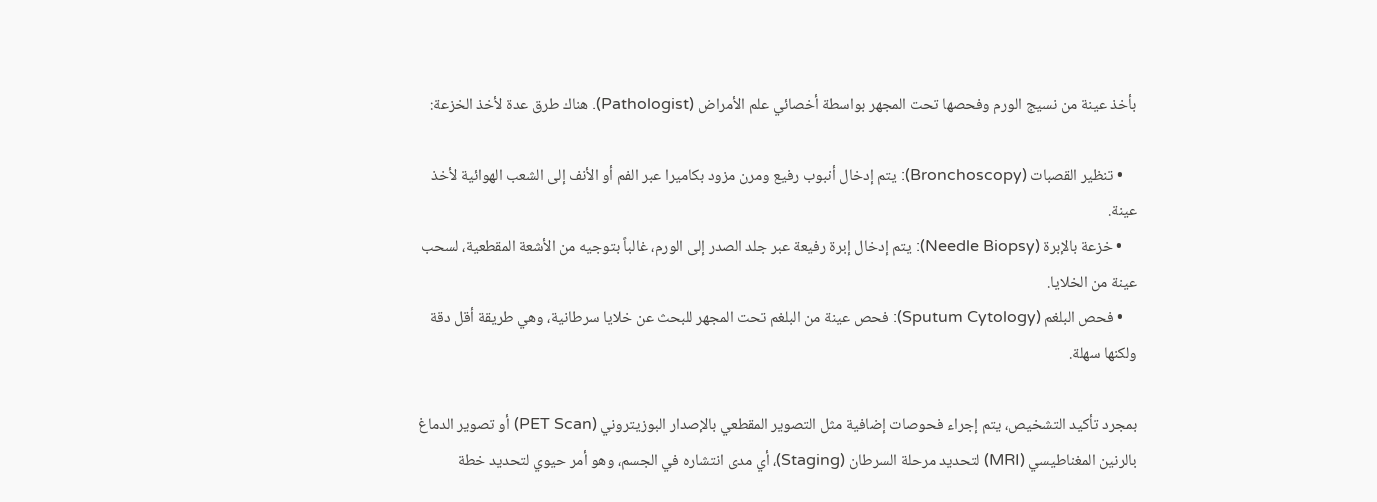بأخذ عينة من نسيج الورم وفحصها تحت المجهر بواسطة أخصائي علم الأمراض (Pathologist). هناك طرق عدة لأخذ الخزعة:

    • تنظير القصبات (Bronchoscopy): يتم إدخال أنبوب رفيع ومرن مزود بكاميرا عبر الفم أو الأنف إلى الشعب الهوائية لأخذ عينة.
    • خزعة بالإبرة (Needle Biopsy): يتم إدخال إبرة رفيعة عبر جلد الصدر إلى الورم، غالباً بتوجيه من الأشعة المقطعية، لسحب عينة من الخلايا.
    • فحص البلغم (Sputum Cytology): فحص عينة من البلغم تحت المجهر للبحث عن خلايا سرطانية، وهي طريقة أقل دقة ولكنها سهلة.

بمجرد تأكيد التشخيص، يتم إجراء فحوصات إضافية مثل التصوير المقطعي بالإصدار البوزيتروني (PET Scan) أو تصوير الدماغ بالرنين المغناطيسي (MRI) لتحديد مرحلة السرطان (Staging)، أي مدى انتشاره في الجسم، وهو أمر حيوي لتحديد خطة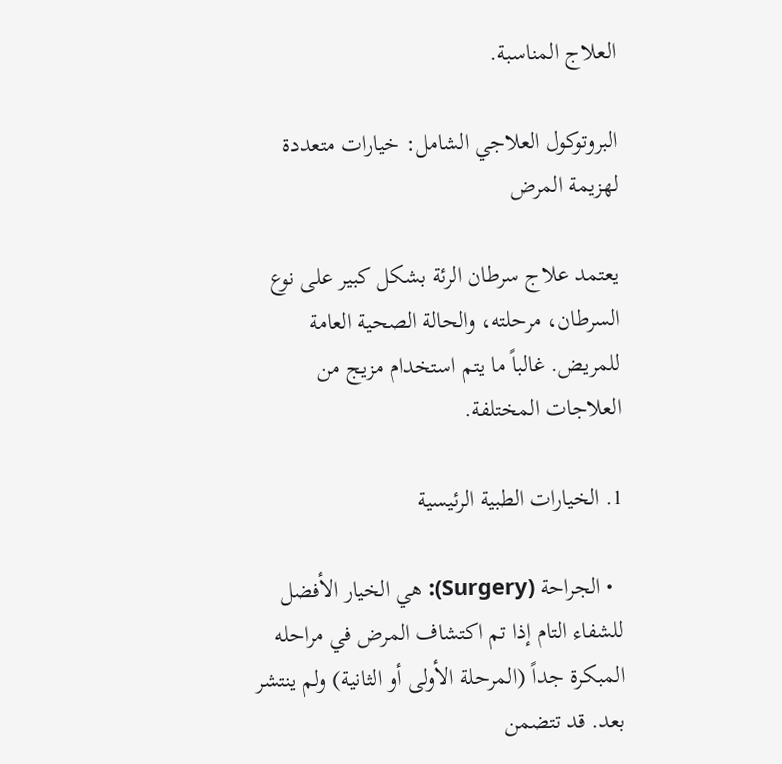العلاج المناسبة.

البروتوكول العلاجي الشامل: خيارات متعددة لهزيمة المرض

يعتمد علاج سرطان الرئة بشكل كبير على نوع السرطان، مرحلته، والحالة الصحية العامة للمريض. غالباً ما يتم استخدام مزيج من العلاجات المختلفة.

1. الخيارات الطبية الرئيسية

  • الجراحة (Surgery): هي الخيار الأفضل للشفاء التام إذا تم اكتشاف المرض في مراحله المبكرة جداً (المرحلة الأولى أو الثانية) ولم ينتشر بعد. قد تتضمن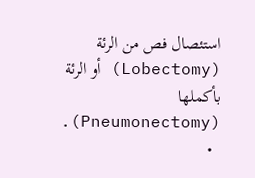استئصال فص من الرئة (Lobectomy) أو الرئة بأكملها (Pneumonectomy).
  •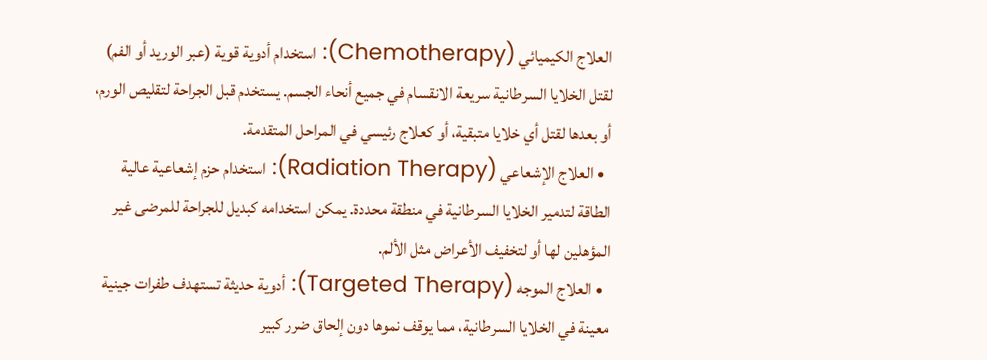العلاج الكيميائي (Chemotherapy): استخدام أدوية قوية (عبر الوريد أو الفم) لقتل الخلايا السرطانية سريعة الانقسام في جميع أنحاء الجسم. يستخدم قبل الجراحة لتقليص الورم، أو بعدها لقتل أي خلايا متبقية، أو كعلاج رئيسي في المراحل المتقدمة.
  • العلاج الإشعاعي (Radiation Therapy): استخدام حزم إشعاعية عالية الطاقة لتدمير الخلايا السرطانية في منطقة محددة. يمكن استخدامه كبديل للجراحة للمرضى غير المؤهلين لها أو لتخفيف الأعراض مثل الألم.
  • العلاج الموجه (Targeted Therapy): أدوية حديثة تستهدف طفرات جينية معينة في الخلايا السرطانية، مما يوقف نموها دون إلحاق ضرر كبير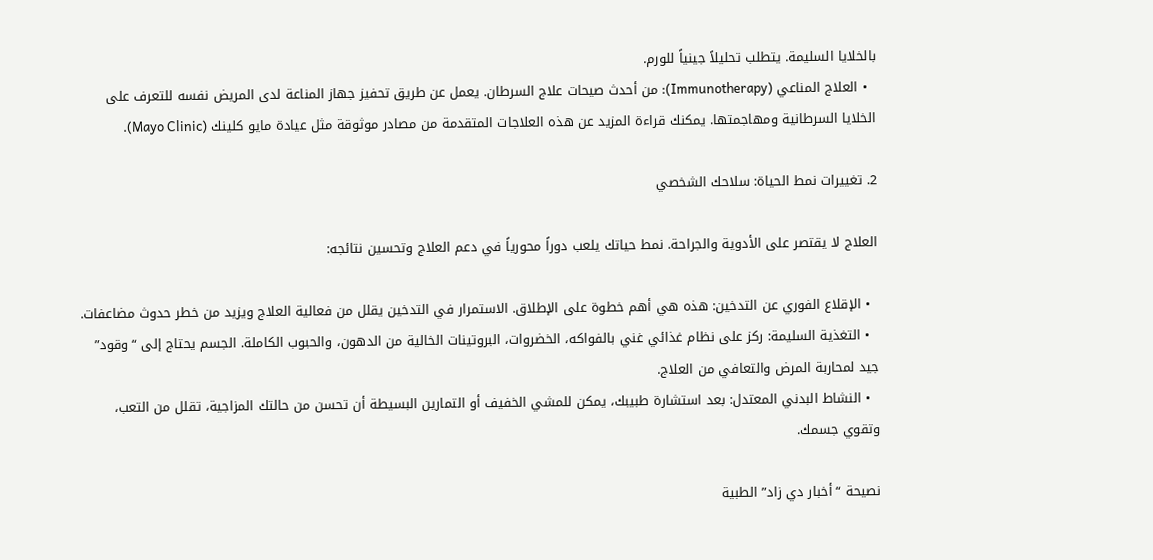بالخلايا السليمة. يتطلب تحليلاً جينياً للورم.
  • العلاج المناعي (Immunotherapy): من أحدث صيحات علاج السرطان. يعمل عن طريق تحفيز جهاز المناعة لدى المريض نفسه للتعرف على الخلايا السرطانية ومهاجمتها. يمكنك قراءة المزيد عن هذه العلاجات المتقدمة من مصادر موثوقة مثل عيادة مايو كلينك (Mayo Clinic).

2. تغييرات نمط الحياة: سلاحك الشخصي

العلاج لا يقتصر على الأدوية والجراحة. نمط حياتك يلعب دوراً محورياً في دعم العلاج وتحسين نتائجه:

  • الإقلاع الفوري عن التدخين: هذه هي أهم خطوة على الإطلاق. الاستمرار في التدخين يقلل من فعالية العلاج ويزيد من خطر حدوث مضاعفات.
  • التغذية السليمة: ركز على نظام غذائي غني بالفواكه، الخضروات، البروتينات الخالية من الدهون، والحبوب الكاملة. الجسم يحتاج إلى “وقود” جيد لمحاربة المرض والتعافي من العلاج.
  • النشاط البدني المعتدل: بعد استشارة طبيبك، يمكن للمشي الخفيف أو التمارين البسيطة أن تحسن من حالتك المزاجية، تقلل من التعب، وتقوي جسمك.

نصيحة “أخبار دي زاد” الطبية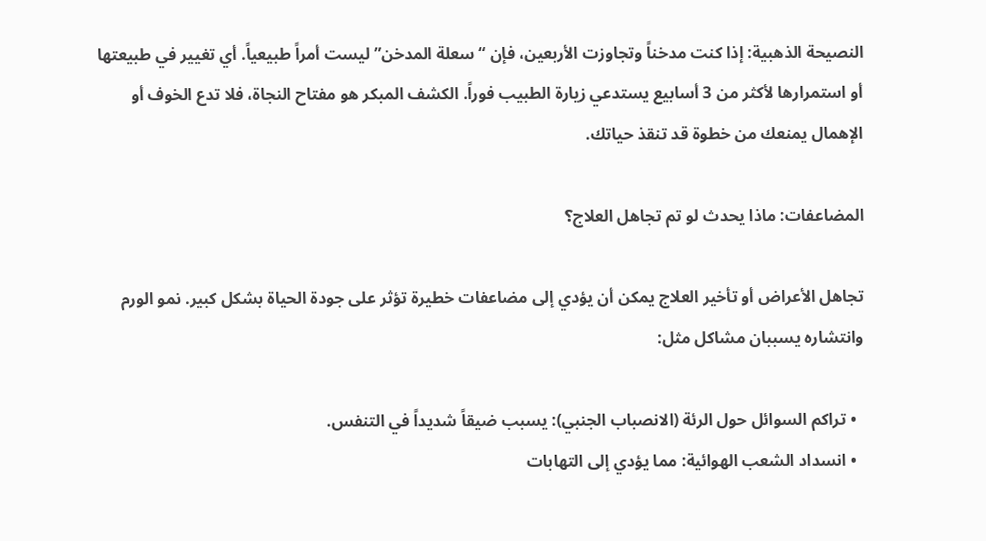النصيحة الذهبية: إذا كنت مدخناً وتجاوزت الأربعين، فإن “سعلة المدخن” ليست أمراً طبيعياً. أي تغيير في طبيعتها أو استمرارها لأكثر من 3 أسابيع يستدعي زيارة الطبيب فوراً. الكشف المبكر هو مفتاح النجاة، فلا تدع الخوف أو الإهمال يمنعك من خطوة قد تنقذ حياتك.

المضاعفات: ماذا يحدث لو تم تجاهل العلاج؟

تجاهل الأعراض أو تأخير العلاج يمكن أن يؤدي إلى مضاعفات خطيرة تؤثر على جودة الحياة بشكل كبير. نمو الورم وانتشاره يسببان مشاكل مثل:

  • تراكم السوائل حول الرئة (الانصباب الجنبي): يسبب ضيقاً شديداً في التنفس.
  • انسداد الشعب الهوائية: مما يؤدي إلى التهابات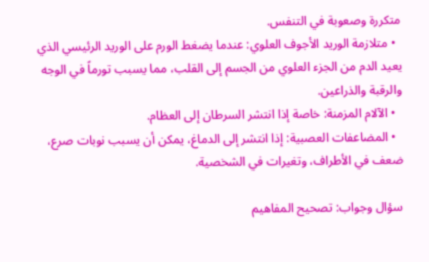متكررة وصعوبة في التنفس.
  • متلازمة الوريد الأجوف العلوي: عندما يضغط الورم على الوريد الرئيسي الذي يعيد الدم من الجزء العلوي من الجسم إلى القلب، مما يسبب تورماً في الوجه والرقبة والذراعين.
  • الآلام المزمنة: خاصة إذا انتشر السرطان إلى العظام.
  • المضاعفات العصبية: إذا انتشر إلى الدماغ، يمكن أن يسبب نوبات صرع، ضعف في الأطراف، وتغيرات في الشخصية.

سؤال وجواب: تصحيح المفاهيم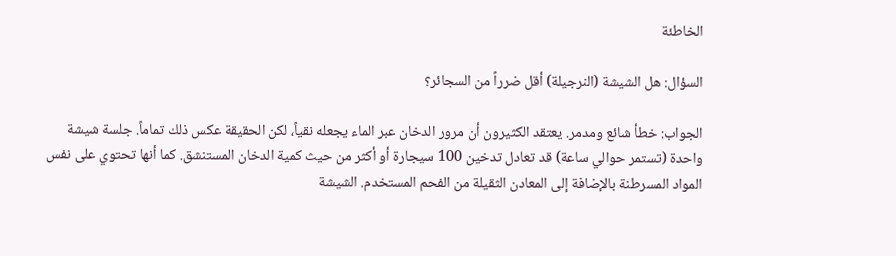الخاطئة

السؤال: هل الشيشة (النرجيلة) أقل ضرراً من السجائر؟

الجواب: خطأ شائع ومدمر. يعتقد الكثيرون أن مرور الدخان عبر الماء يجعله نقياً، لكن الحقيقة عكس ذلك تماماً. جلسة شيشة واحدة (تستمر حوالي ساعة) قد تعادل تدخين 100 سيجارة أو أكثر من حيث كمية الدخان المستنشق. كما أنها تحتوي على نفس المواد المسرطنة بالإضافة إلى المعادن الثقيلة من الفحم المستخدم. الشيشة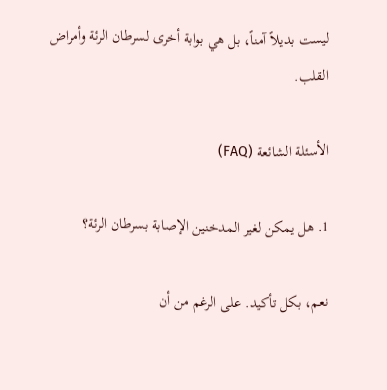ليست بديلاً آمناً، بل هي بوابة أخرى لسرطان الرئة وأمراض القلب.

الأسئلة الشائعة (FAQ)

1. هل يمكن لغير المدخنين الإصابة بسرطان الرئة؟

نعم، بكل تأكيد. على الرغم من أن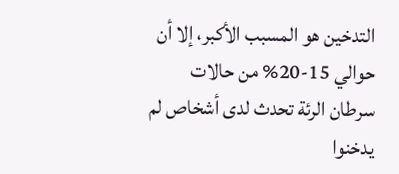التدخين هو المسبب الأكبر، إلا أن حوالي 15-20% من حالات سرطان الرئة تحدث لدى أشخاص لم يدخنوا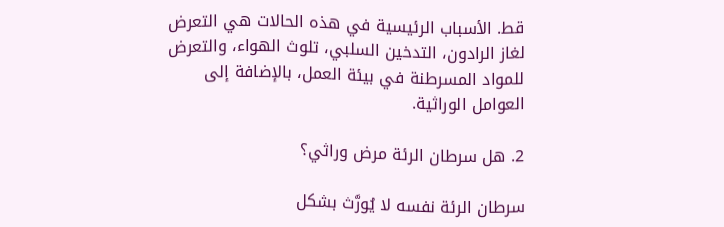قط. الأسباب الرئيسية في هذه الحالات هي التعرض لغاز الرادون، التدخين السلبي، تلوث الهواء، والتعرض للمواد المسرطنة في بيئة العمل، بالإضافة إلى العوامل الوراثية.

2. هل سرطان الرئة مرض وراثي؟

سرطان الرئة نفسه لا يُورَّث بشكل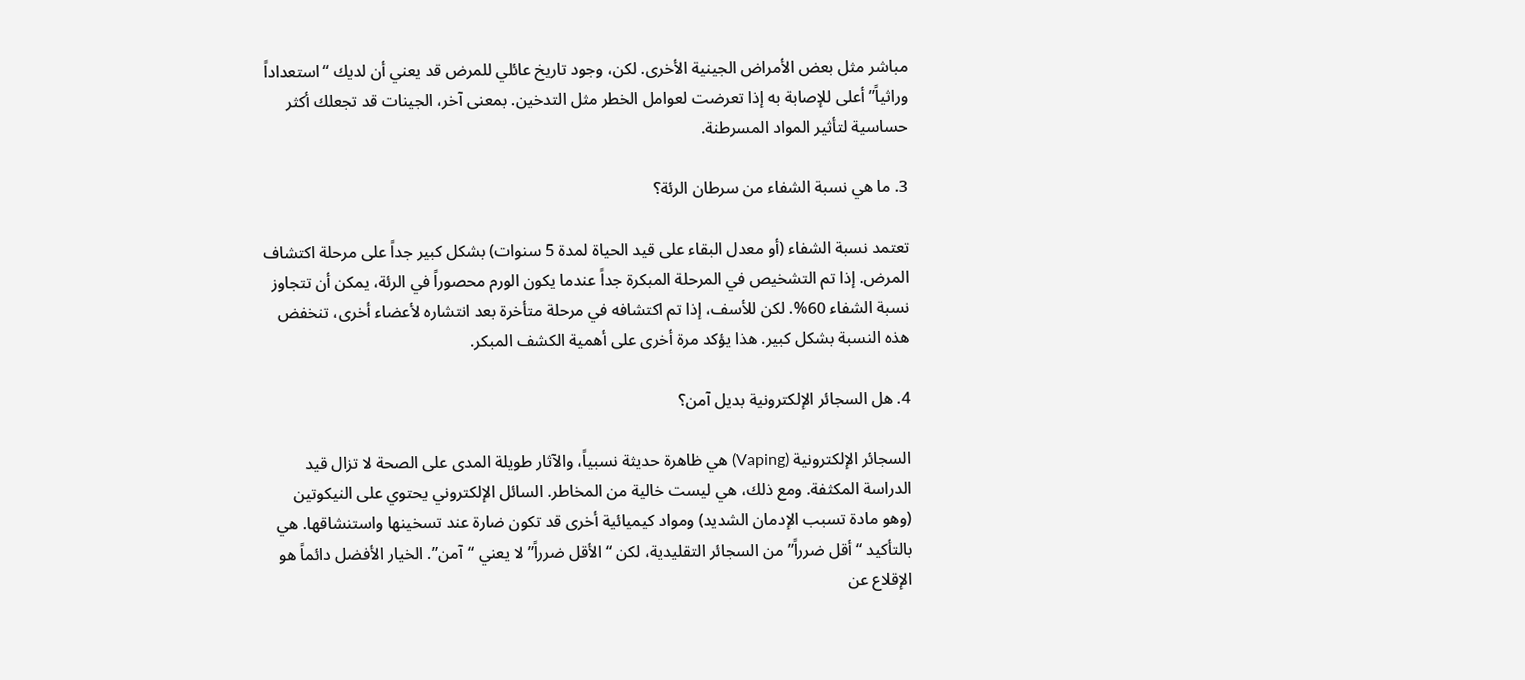مباشر مثل بعض الأمراض الجينية الأخرى. لكن، وجود تاريخ عائلي للمرض قد يعني أن لديك “استعداداً وراثياً” أعلى للإصابة به إذا تعرضت لعوامل الخطر مثل التدخين. بمعنى آخر، الجينات قد تجعلك أكثر حساسية لتأثير المواد المسرطنة.

3. ما هي نسبة الشفاء من سرطان الرئة؟

تعتمد نسبة الشفاء (أو معدل البقاء على قيد الحياة لمدة 5 سنوات) بشكل كبير جداً على مرحلة اكتشاف المرض. إذا تم التشخيص في المرحلة المبكرة جداً عندما يكون الورم محصوراً في الرئة، يمكن أن تتجاوز نسبة الشفاء 60%. لكن للأسف، إذا تم اكتشافه في مرحلة متأخرة بعد انتشاره لأعضاء أخرى، تنخفض هذه النسبة بشكل كبير. هذا يؤكد مرة أخرى على أهمية الكشف المبكر.

4. هل السجائر الإلكترونية بديل آمن؟

السجائر الإلكترونية (Vaping) هي ظاهرة حديثة نسبياً، والآثار طويلة المدى على الصحة لا تزال قيد الدراسة المكثفة. ومع ذلك، هي ليست خالية من المخاطر. السائل الإلكتروني يحتوي على النيكوتين (وهو مادة تسبب الإدمان الشديد) ومواد كيميائية أخرى قد تكون ضارة عند تسخينها واستنشاقها. هي بالتأكيد “أقل ضرراً” من السجائر التقليدية، لكن “الأقل ضرراً” لا يعني “آمن”. الخيار الأفضل دائماً هو الإقلاع عن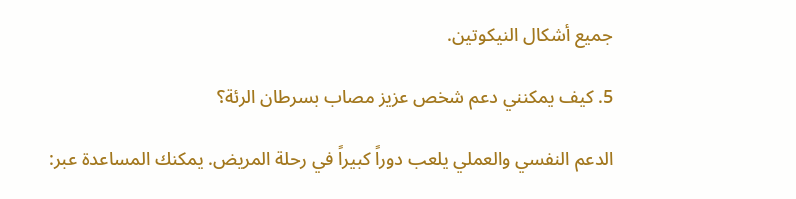جميع أشكال النيكوتين.

5. كيف يمكنني دعم شخص عزيز مصاب بسرطان الرئة؟

الدعم النفسي والعملي يلعب دوراً كبيراً في رحلة المريض. يمكنك المساعدة عبر: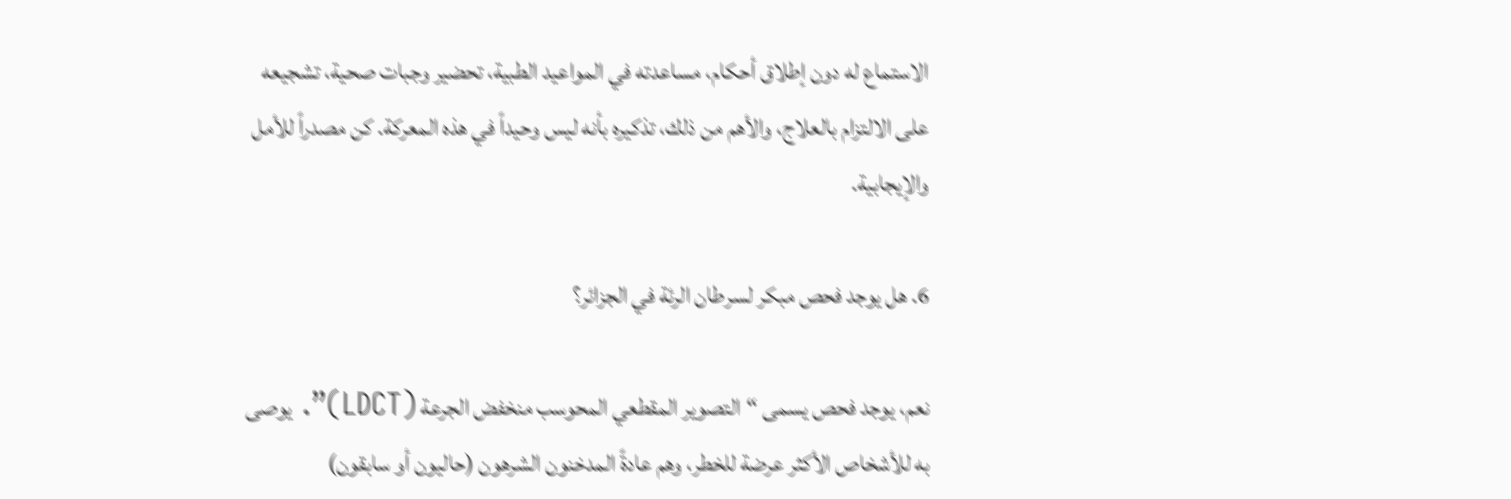الاستماع له دون إطلاق أحكام، مساعدته في المواعيد الطبية، تحضير وجبات صحية، تشجيعه على الالتزام بالعلاج، والأهم من ذلك، تذكيره بأنه ليس وحيداً في هذه المعركة. كن مصدراً للأمل والإيجابية.

6. هل يوجد فحص مبكر لسرطان الرئة في الجزائر؟

نعم، يوجد فحص يسمى “التصوير المقطعي المحوسب منخفض الجرعة (LDCT)”. يوصى به للأشخاص الأكثر عرضة للخطر، وهم عادةً المدخنون الشرهون (حاليون أو سابقون)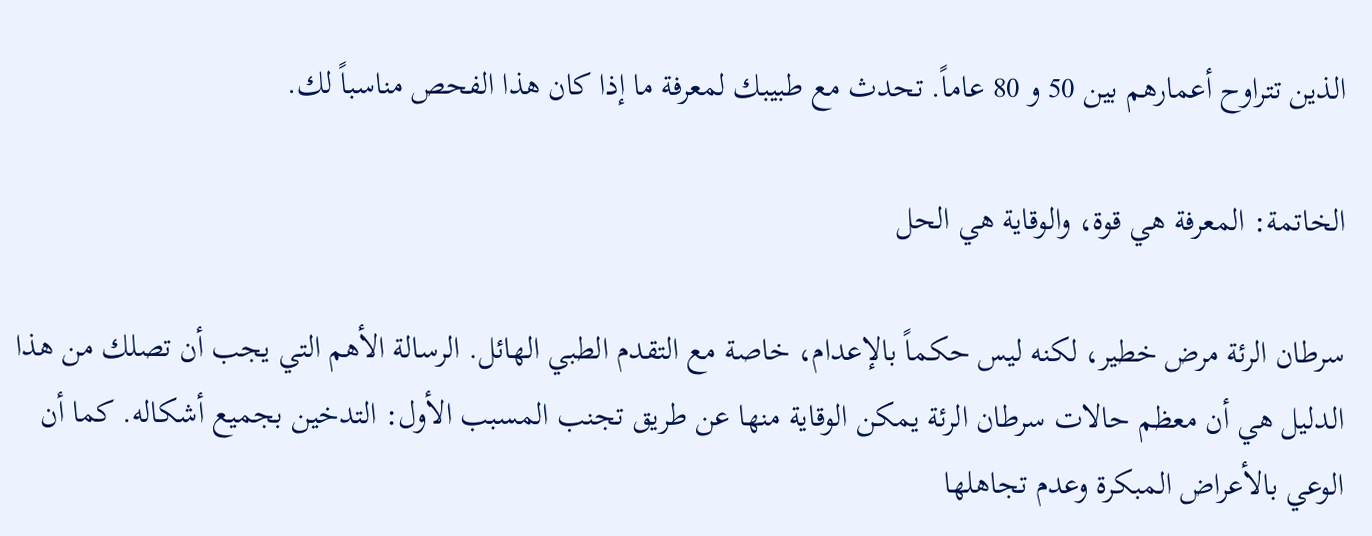الذين تتراوح أعمارهم بين 50 و 80 عاماً. تحدث مع طبيبك لمعرفة ما إذا كان هذا الفحص مناسباً لك.

الخاتمة: المعرفة هي قوة، والوقاية هي الحل

سرطان الرئة مرض خطير، لكنه ليس حكماً بالإعدام، خاصة مع التقدم الطبي الهائل. الرسالة الأهم التي يجب أن تصلك من هذا الدليل هي أن معظم حالات سرطان الرئة يمكن الوقاية منها عن طريق تجنب المسبب الأول: التدخين بجميع أشكاله. كما أن الوعي بالأعراض المبكرة وعدم تجاهلها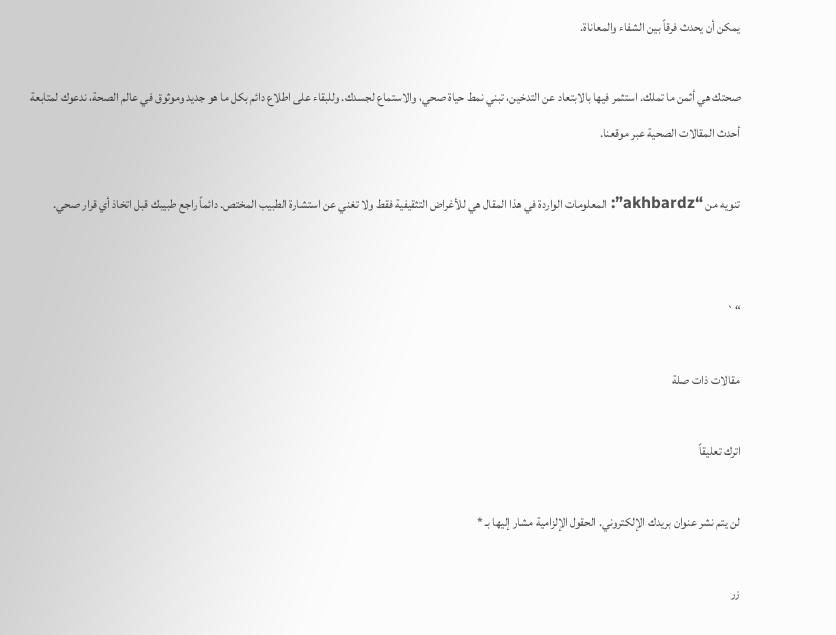يمكن أن يحدث فرقاً بين الشفاء والمعاناة.

صحتك هي أثمن ما تملك. استثمر فيها بالابتعاد عن التدخين، تبني نمط حياة صحي، والاستماع لجسدك. وللبقاء على اطلاع دائم بكل ما هو جديد وموثوق في عالم الصحة، ندعوك لمتابعة أحدث المقالات الصحية عبر موقعنا.

تنويه من “akhbardz”: المعلومات الواردة في هذا المقال هي للأغراض التثقيفية فقط ولا تغني عن استشارة الطبيب المختص. دائماً راجع طبيبك قبل اتخاذ أي قرار صحي.


“`

مقالات ذات صلة

اترك تعليقاً

لن يتم نشر عنوان بريدك الإلكتروني. الحقول الإلزامية مشار إليها بـ *

زر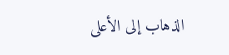الذهاب إلى الأعلى